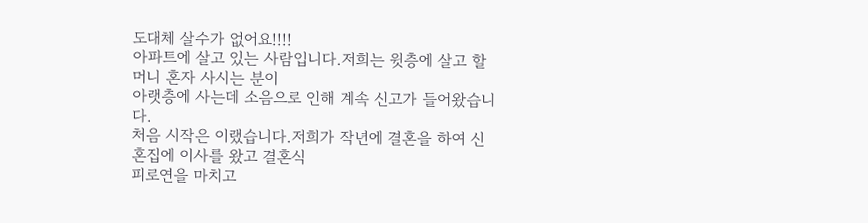도대체 살수가 없어요!!!!
아파트에 살고 있는 사람입니다.저희는 윗층에 살고 할머니 혼자 사시는 분이
아랫층에 사는데 소음으로 인해 계속 신고가 들어왔습니다.
처음 시작은 이랬습니다.저희가 작년에 결혼을 하여 신혼집에 이사를 왔고 결혼식
피로연을 마치고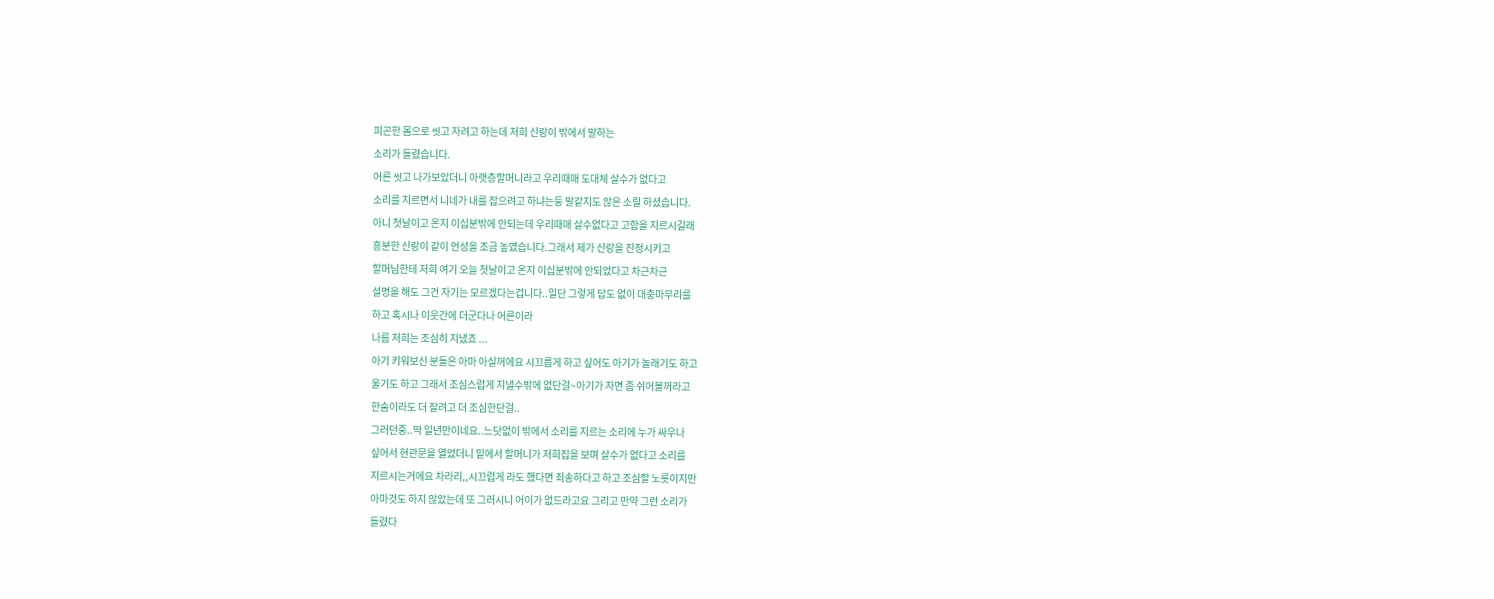피곤한 몸으로 씻고 자려고 하는데 저희 신랑이 밖에서 말하는
소리가 들렸습니다.
어른 씻고 나가보았더니 아랫층할머니라고 우리때매 도대체 살수가 없다고
소리를 지르면서 니네가 내를 잡으려고 하냐는둥 말같지도 않은 소릴 하셨습니다.
아니 첫날이고 온지 이십분밖에 안되는데 우리때매 살수없다고 고함을 지르시길래
흥분한 신랑이 같이 언성을 조금 높였습니다.그래서 제가 신랑을 진정시키고
할머님한테 저희 여기 오늘 첫날이고 온지 이십분밖에 안되었다고 차근차근
설명을 해도 그건 자기는 모르겠다는겁니다..일단 그렇게 답도 없이 대충마무리를
하고 혹시나 이웃간에 더군다나 어른이라
나름 저희는 조심히 지냈죠 ...
아기 키워보신 분들은 아마 아실꺼에요 시끄릅게 하고 싶어도 아기가 놀래기도 하고
울기도 하고 그래서 조심스럽게 지낼수밖에 없단걸~아기가 자면 좀 쉬어볼꺼라고
한숨이라도 더 잘려고 더 조심한단걸..
그러던중..딱 일년만이네요..느닷없이 밖에서 소리를 지르는 소리에 누가 싸우나
싶어서 현관문을 열었더니 밑에서 할머니가 저희집을 보며 살수가 없다고 소리를
지르시는거에요 차라리,,시끄럽게 라도 했다면 죄송하다고 하고 조심할 노릇이지만
아마것도 하지 않았는데 또 그러시니 어이가 없드라고요 그리고 만약 그런 소리가
들렸다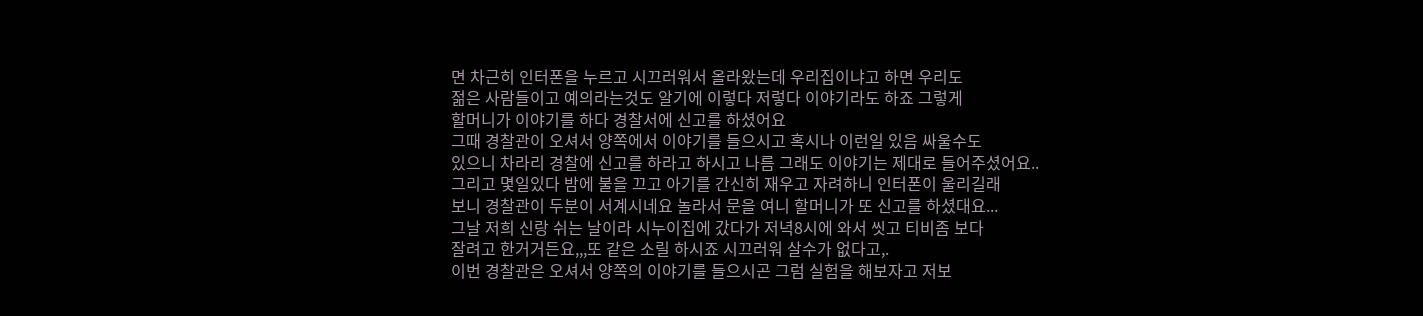면 차근히 인터폰을 누르고 시끄러워서 올라왔는데 우리집이냐고 하면 우리도
젊은 사람들이고 예의라는것도 알기에 이렇다 저렇다 이야기라도 하죠 그렇게
할머니가 이야기를 하다 경찰서에 신고를 하셨어요
그때 경찰관이 오셔서 양쪽에서 이야기를 들으시고 혹시나 이런일 있음 싸울수도
있으니 차라리 경찰에 신고를 하라고 하시고 나름 그래도 이야기는 제대로 들어주셨어요..
그리고 몇일있다 밤에 불을 끄고 아기를 간신히 재우고 자려하니 인터폰이 울리길래
보니 경찰관이 두분이 서계시네요 놀라서 문을 여니 할머니가 또 신고를 하셨대요...
그날 저희 신랑 쉬는 날이라 시누이집에 갔다가 저녁8시에 와서 씻고 티비좀 보다
잘려고 한거거든요,,,또 같은 소릴 하시죠 시끄러워 살수가 없다고,.
이번 경찰관은 오셔서 양쪽의 이야기를 들으시곤 그럼 실험을 해보자고 저보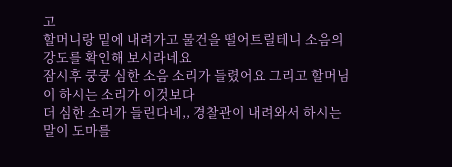고
할머니랑 밑에 내려가고 물건을 떨어트릴테니 소음의 강도를 확인해 보시라네요
잠시후 쿵쿵 심한 소음 소리가 들렸어요 그리고 할머님이 하시는 소리가 이것보다
더 심한 소리가 들린다네,, 경찰관이 내려와서 하시는 말이 도마를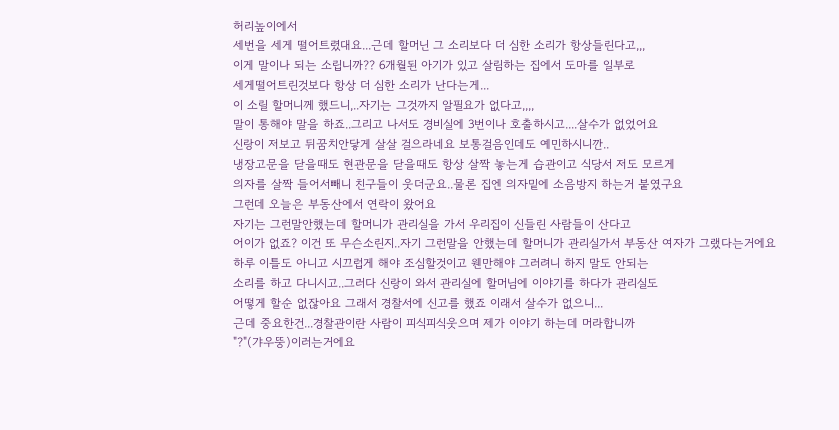허리높이에서
세번을 세게 떨어트렸대요...근데 할머닌 그 소리보다 더 심한 소리가 항상들린다고,,,
이게 말이나 되는 소립니까?? 6개월된 아기가 있고 살림하는 집에서 도마를 일부로
세게떨어트린것보다 항상 더 심한 소리가 난다는게...
이 소릴 할머니께 했드니,..자기는 그것까지 알필요가 없다고,,,,
말이 통해야 말을 하죠..그리고 나서도 경비실에 3번이나 호출하시고....살수가 없었어요
신랑이 저보고 뒤꿈치안닿게 살살 걸으라네요 보통걸음인데도 예민하시니깐..
냉장고문을 닫을때도 현관문을 닫을때도 항상 살짝 놓는게 습관이고 식당서 저도 모르게
의자를 살짝 들어서빼니 친구들이 웃더군요..물론 집엔 의자밑에 소음방지 하는거 붙였구요
그런데 오늘은 부동산에서 연락이 왔어요
자기는 그런말안했는데 할머니가 관리실을 가서 우리집이 신들린 사람들이 산다고
어이가 없죠? 이건 또 무슨소린지..자기 그런말을 안했는데 할머니가 관리실가서 부동산 여자가 그랬다는거에요
하루 이틀도 아니고 시끄럽게 해야 조심할것이고 웬만해야 그러려니 하지 말도 안되는
소리를 하고 다니시고..그러다 신랑이 와서 관리실에 할머님에 이야기를 하다가 관리실도
어떻게 할순 없잖아요 그래서 경찰서에 신고를 했죠 이래서 살수가 없으니...
근데 중요한건...경찰관이란 사람이 피식피식웃으며 제가 이야기 하는데 머라합니까
"?"(갸우뚱)이러는거에요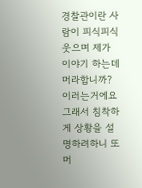경찰관이란 사람이 피식피식웃으며 제가 이야기 하는데 머라합니까?이러는거에요 그래서 침착하게 상황을 설명하려하니 또 머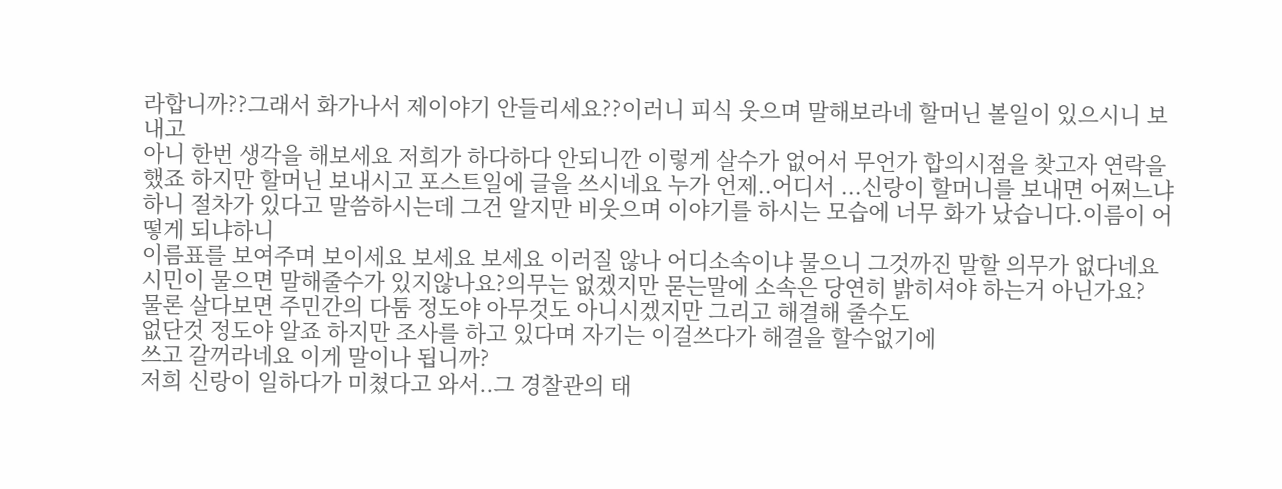라합니까??그래서 화가나서 제이야기 안들리세요??이러니 피식 웃으며 말해보라네 할머닌 볼일이 있으시니 보내고
아니 한번 생각을 해보세요 저희가 하다하다 안되니깐 이렇게 살수가 없어서 무언가 합의시점을 찾고자 연락을 했죠 하지만 할머닌 보내시고 포스트일에 글을 쓰시네요 누가 언제..어디서 ...신랑이 할머니를 보내면 어쩌느냐 하니 절차가 있다고 말씀하시는데 그건 알지만 비웃으며 이야기를 하시는 모습에 너무 화가 났습니다.이름이 어떻게 되냐하니
이름표를 보여주며 보이세요 보세요 보세요 이러질 않나 어디소속이냐 물으니 그것까진 말할 의무가 없다네요 시민이 물으면 말해줄수가 있지않나요?의무는 없겠지만 묻는말에 소속은 당연히 밝히셔야 하는거 아닌가요?
물론 살다보면 주민간의 다툼 정도야 아무것도 아니시겠지만 그리고 해결해 줄수도
없단것 정도야 알죠 하지만 조사를 하고 있다며 자기는 이걸쓰다가 해결을 할수없기에
쓰고 갈꺼라네요 이게 말이나 됩니까?
저희 신랑이 일하다가 미쳤다고 와서..그 경찰관의 태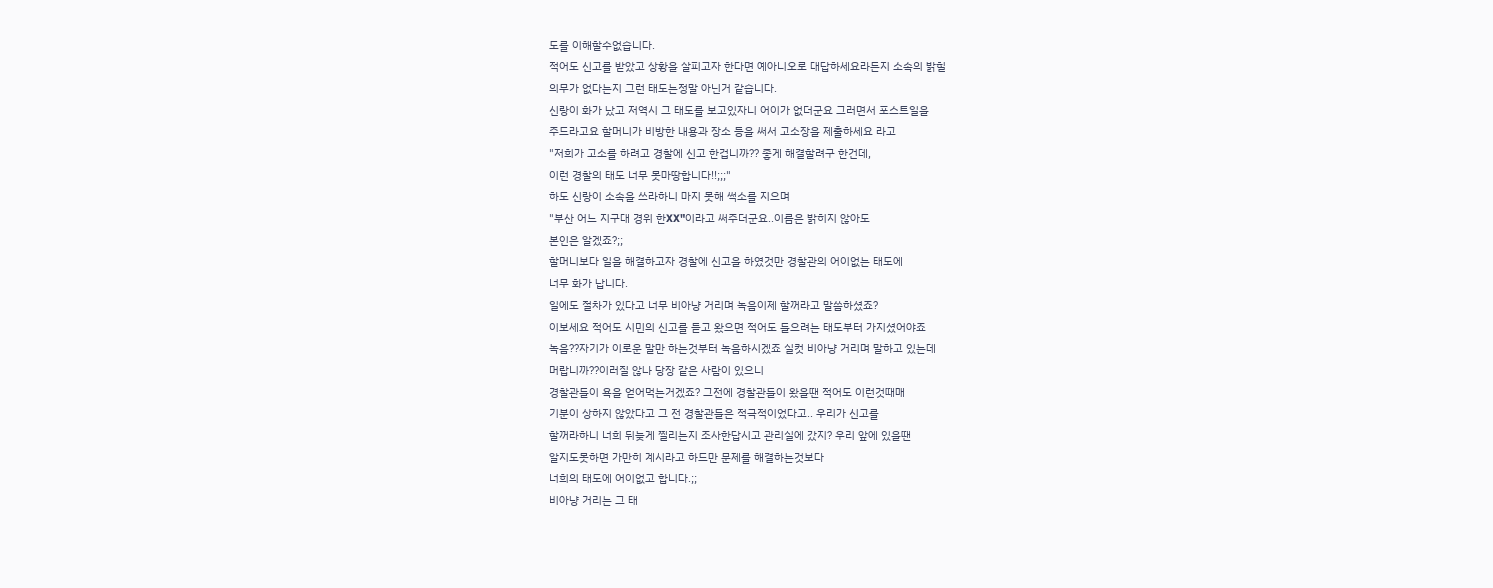도를 이해할수없습니다.
적어도 신고를 받았고 상황을 살피고자 한다면 예아니오로 대답하세요라든지 소속의 밝힐
의무가 없다는지 그런 태도는정말 아닌거 같습니다.
신랑이 화가 났고 저역시 그 태도를 보고있자니 어이가 없더군요 그러면서 포스트일을
주드라고요 할머니가 비방한 내용과 장소 등을 써서 고소장을 제출하세요 라고
"저희가 고소를 하려고 경찰에 신고 한겁니까?? 좋게 해결할려구 한건데,
이런 경찰의 태도 너무 못마땅합니다!!;;;"
하도 신랑이 소속을 쓰라하니 마지 못해 썩소를 지으며
"부산 어느 지구대 경위 한XX"이라고 써주더군요..이름은 밝히지 않아도
본인은 알겠죠?;;
할머니보다 일을 해결하고자 경찰에 신고을 하였것만 경찰관의 어이없는 태도에
너무 화가 납니다.
일에도 절차가 있다고 너무 비아냥 거리며 녹음이제 할꺼라고 말씀하셨죠?
이보세요 적어도 시민의 신고를 듣고 왔으면 적어도 들으려는 태도부터 가지셨어야죠
녹음??자기가 이로운 말만 하는것부터 녹음하시겠죠 실컷 비아냥 거리며 말하고 있는데
머랍니까??이러질 않나 당장 같은 사람이 있으니
경찰관들이 욕을 얻어먹는거겠죠? 그전에 경찰관들이 왔을땐 적어도 이런것때매
기분이 상하지 않았다고 그 전 경찰관들은 적극적이었다고.. 우리가 신고를
할꺼라하니 너희 뒤늦게 찔리는지 조사한답시고 관리실에 갔지? 우리 앞에 있을땐
알지도못하면 가만히 계시라고 하드만 문제를 해결하는것보다
너희의 태도에 어이없고 합니다.;;
비아냥 거리는 그 태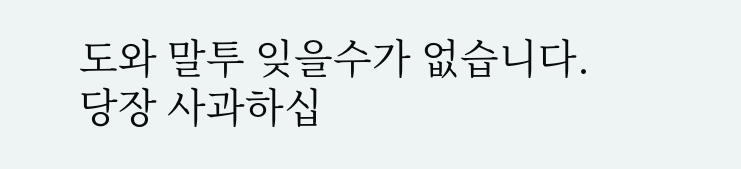도와 말투 잊을수가 없습니다.
당장 사과하십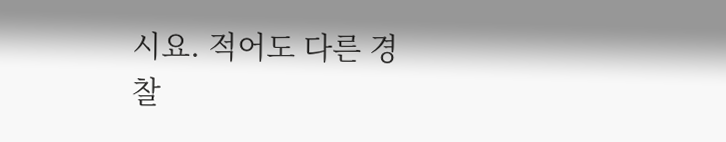시요. 적어도 다른 경찰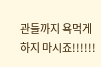관들까지 욕먹게 하지 마시죠!!!!!!